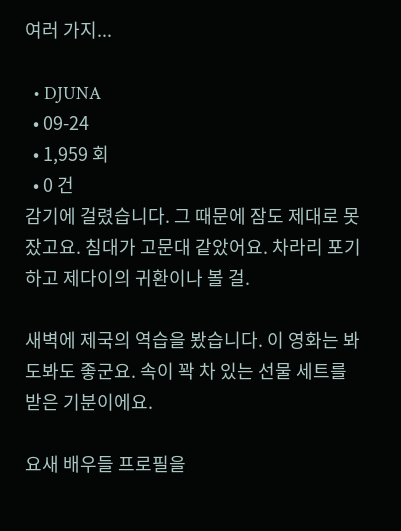여러 가지...

  • DJUNA
  • 09-24
  • 1,959 회
  • 0 건
감기에 걸렸습니다. 그 때문에 잠도 제대로 못잤고요. 침대가 고문대 같았어요. 차라리 포기하고 제다이의 귀환이나 볼 걸.

새벽에 제국의 역습을 봤습니다. 이 영화는 봐도봐도 좋군요. 속이 꽉 차 있는 선물 세트를 받은 기분이에요.

요새 배우들 프로필을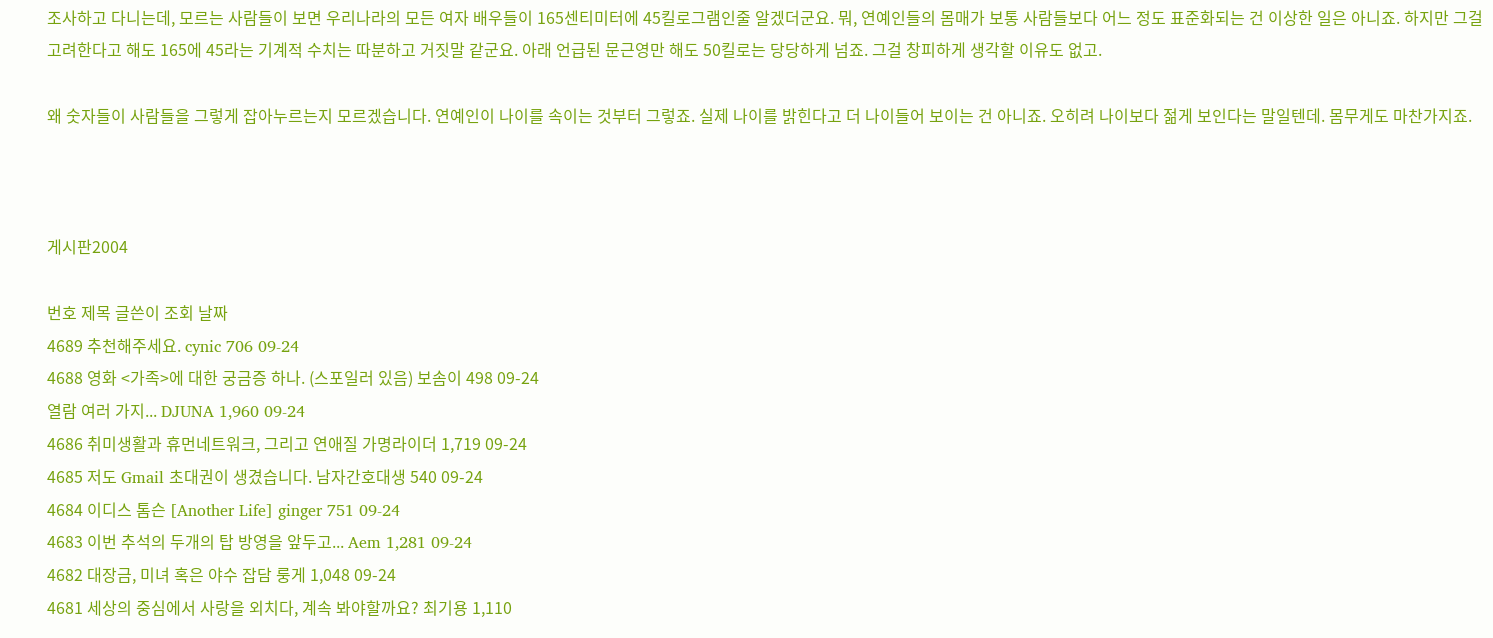조사하고 다니는데, 모르는 사람들이 보면 우리나라의 모든 여자 배우들이 165센티미터에 45킬로그램인줄 알겠더군요. 뭐, 연예인들의 몸매가 보통 사람들보다 어느 정도 표준화되는 건 이상한 일은 아니죠. 하지만 그걸 고려한다고 해도 165에 45라는 기계적 수치는 따분하고 거짓말 같군요. 아래 언급된 문근영만 해도 50킬로는 당당하게 넘죠. 그걸 창피하게 생각할 이유도 없고.

왜 숫자들이 사람들을 그렇게 잡아누르는지 모르겠습니다. 연예인이 나이를 속이는 것부터 그렇죠. 실제 나이를 밝힌다고 더 나이들어 보이는 건 아니죠. 오히려 나이보다 젊게 보인다는 말일텐데. 몸무게도 마찬가지죠.



게시판2004

번호 제목 글쓴이 조회 날짜
4689 추천해주세요. cynic 706 09-24
4688 영화 <가족>에 대한 궁금증 하나. (스포일러 있음) 보솜이 498 09-24
열람 여러 가지... DJUNA 1,960 09-24
4686 취미생활과 휴먼네트워크, 그리고 연애질 가명라이더 1,719 09-24
4685 저도 Gmail 초대권이 생겼습니다. 남자간호대생 540 09-24
4684 이디스 톰슨 [Another Life] ginger 751 09-24
4683 이번 추석의 두개의 탑 방영을 앞두고... Aem 1,281 09-24
4682 대장금, 미녀 혹은 야수 잡담 룽게 1,048 09-24
4681 세상의 중심에서 사랑을 외치다, 계속 봐야할까요? 최기용 1,110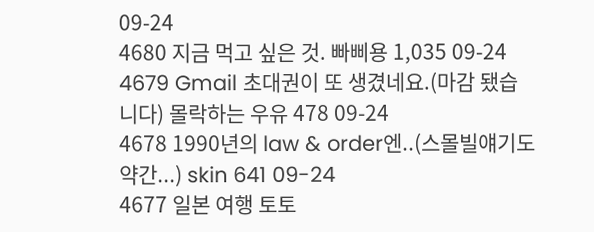09-24
4680 지금 먹고 싶은 것. 빠삐용 1,035 09-24
4679 Gmail 초대권이 또 생겼네요.(마감 됐습니다) 몰락하는 우유 478 09-24
4678 1990년의 law & order엔..(스몰빌얘기도 약간...) skin 641 09-24
4677 일본 여행 토토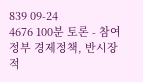839 09-24
4676 100분 토론 - 참여정부 경제정책, 반시장적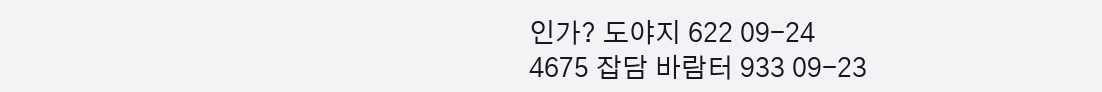인가? 도야지 622 09-24
4675 잡담 바람터 933 09-23